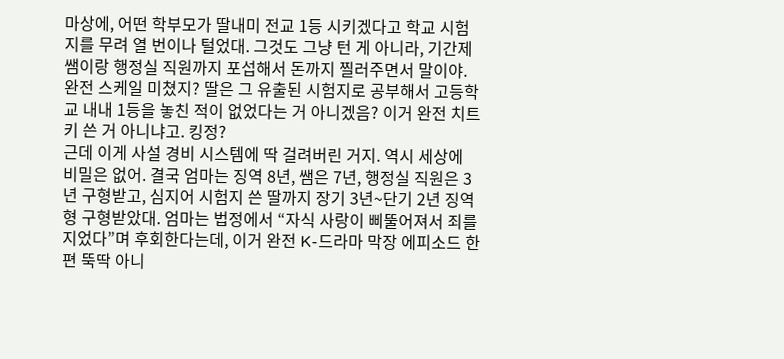마상에, 어떤 학부모가 딸내미 전교 1등 시키겠다고 학교 시험지를 무려 열 번이나 털었대. 그것도 그냥 턴 게 아니라, 기간제 쌤이랑 행정실 직원까지 포섭해서 돈까지 찔러주면서 말이야. 완전 스케일 미쳤지? 딸은 그 유출된 시험지로 공부해서 고등학교 내내 1등을 놓친 적이 없었다는 거 아니겠음? 이거 완전 치트키 쓴 거 아니냐고. 킹정?
근데 이게 사설 경비 시스템에 딱 걸려버린 거지. 역시 세상에 비밀은 없어. 결국 엄마는 징역 8년, 쌤은 7년, 행정실 직원은 3년 구형받고, 심지어 시험지 쓴 딸까지 장기 3년~단기 2년 징역형 구형받았대. 엄마는 법정에서 “자식 사랑이 삐뚤어져서 죄를 지었다”며 후회한다는데, 이거 완전 K-드라마 막장 에피소드 한 편 뚝딱 아니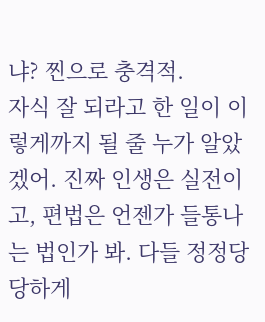냐? 찐으로 충격적.
자식 잘 되라고 한 일이 이렇게까지 될 줄 누가 알았겠어. 진짜 인생은 실전이고, 편법은 언젠가 들통나는 법인가 봐. 다들 정정당당하게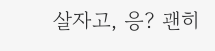살자고, 응? 괜히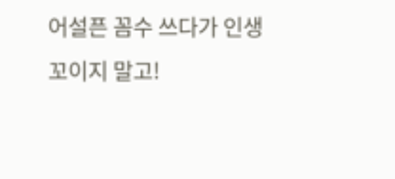어설픈 꼼수 쓰다가 인생 꼬이지 말고!